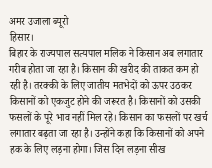अमर उजाला ब्यूरो
हिसार।
बिहार के राज्यपाल सत्यपाल मलिक ने किसान अब लगातार गरीब होता जा रहा है। किसान की खरीद की ताकत कम हो रही है। तरक्की के लिए जातीय मतभेदों को ऊपर उठकर किसानों को एकजुट होने की जरूरत है। किसानों को उसकी फसलों के पूरे भाव नहीं मिल रहे। किसान का फसलों पर खर्च लगातार बढ़ता जा रहा है। उन्होंने कहा कि किसानों को अपने हक के लिए लड़ना होगा। जिस दिन लड़ना सीख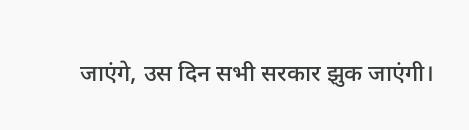जाएंगे, उस दिन सभी सरकार झुक जाएंगी।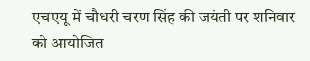एचएयू में चौधरी चरण सिंह की जयंती पर शनिवार को आयोजित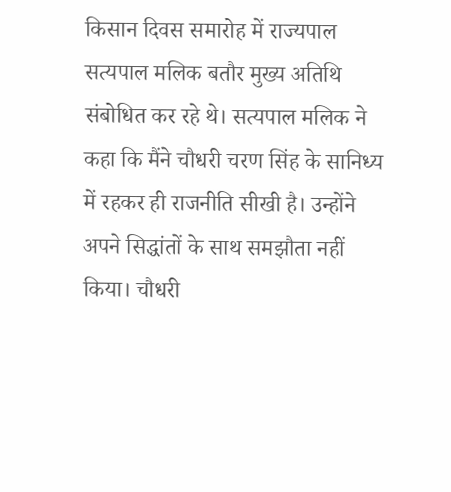किसान दिवस समारोह में राज्यपाल सत्यपाल मलिक बतौर मुख्य अतिथि संबोधित कर रहे थे। सत्यपाल मलिक ने कहा कि मैंने चौधरी चरण सिंह के सानिध्य में रहकर ही राजनीति सीखी है। उन्होंने अपने सिद्धांतों के साथ समझौता नहीं किया। चौधरी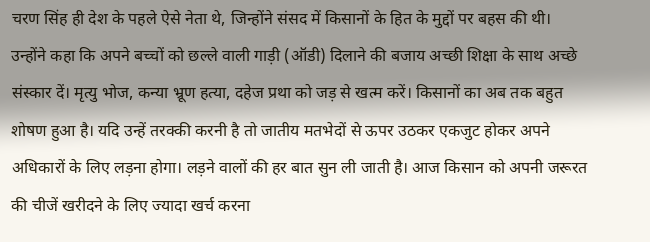चरण सिंह ही देश के पहले ऐसे नेता थे, जिन्होंने संसद में किसानों के हित के मुद्दों पर बहस की थी।
उन्होंने कहा कि अपने बच्चों को छल्ले वाली गाड़ी (ऑडी) दिलाने की बजाय अच्छी शिक्षा के साथ अच्छे संस्कार दें। मृत्यु भोज, कन्या भ्रूण हत्या, दहेज प्रथा को जड़ से खत्म करें। किसानों का अब तक बहुत शोषण हुआ है। यदि उन्हें तरक्की करनी है तो जातीय मतभेदों से ऊपर उठकर एकजुट होकर अपने अधिकारों के लिए लड़ना होगा। लड़ने वालों की हर बात सुन ली जाती है। आज किसान को अपनी जरूरत की चीजें खरीदने के लिए ज्यादा खर्च करना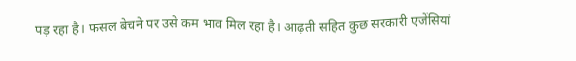पड़ रहा है। फसल बेचने पर उसे कम भाव मिल रहा है। आढ़ती सहित कुछ सरकारी एजेंसियां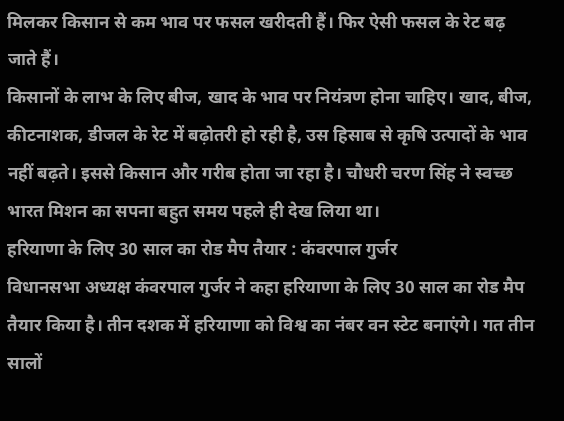मिलकर किसान से कम भाव पर फसल खरीदती हैं। फिर ऐसी फसल के रेट बढ़ जाते हैं।
किसानों के लाभ के लिए बीज, खाद के भाव पर नियंत्रण होना चाहिए। खाद, बीज, कीटनाशक, डीजल के रेट में बढ़ोतरी हो रही है, उस हिसाब से कृषि उत्पादों के भाव नहीं बढ़ते। इससे किसान और गरीब होता जा रहा है। चौधरी चरण सिंह ने स्वच्छ भारत मिशन का सपना बहुत समय पहले ही देख लिया था।
हरियाणा के लिए 30 साल का रोड मैप तैयार : कंवरपाल गुर्जर
विधानसभा अध्यक्ष कंवरपाल गुर्जर ने कहा हरियाणा के लिए 30 साल का रोड मैप तैयार किया है। तीन दशक में हरियाणा को विश्व का नंबर वन स्टेट बनाएंगे। गत तीन सालों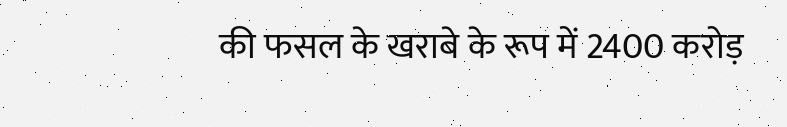की फसल के खराबे के रूप में 2400 करोड़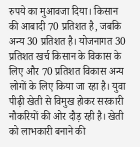रुपये का मुआवजा दिया। किसान की आबादी 70 प्रतिशत है, जबकि अन्य 30 प्रतिशत है। योजनागत 30 प्रतिशत खर्च किसान के विकास के लिए और 70 प्रतिशत विकास अन्य लोगों के लिए किया जा रहा है। युवा पीढ़ी खेती से विमुख होकर सरकारी नौकरियों की ओर दौड़ रही है। खेती को लाभकारी बनाने की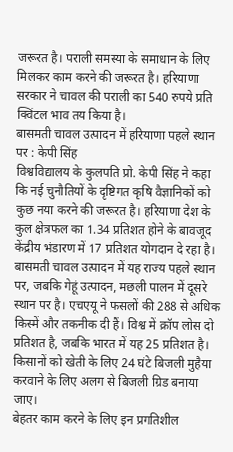जरूरत है। पराली समस्या के समाधान के लिए मिलकर काम करने की जरूरत है। हरियाणा सरकार ने चावल की पराली का 540 रुपये प्रति क्विंटल भाव तय किया है।
बासमती चावल उत्पादन में हरियाणा पहले स्थान पर : केपी सिंह
विश्वविद्यालय के कुलपति प्रो. केपी सिंह ने कहा कि नई चुनौतियों के दृष्टिगत कृषि वैज्ञानिकों को कुछ नया करने की जरूरत है। हरियाणा देश के कुल क्षेत्रफल का 1.34 प्रतिशत होने के बावजूद केंद्रीय भंडारण में 17 प्रतिशत योगदान दे रहा है। बासमती चावल उत्पादन में यह राज्य पहले स्थान पर, जबकि गेहूं उत्पादन, मछली पालन में दूसरे स्थान पर है। एचएयू ने फसलों की 288 से अधिक किस्में और तकनीक दी हैं। विश्व में क्रॉप लोस दो प्रतिशत है, जबकि भारत में यह 25 प्रतिशत है। किसानों को खेती के लिए 24 घंटे बिजली मुहैया करवाने के लिए अलग से बिजली ग्रिड बनाया जाए।
बेहतर काम करने के लिए इन प्रगतिशील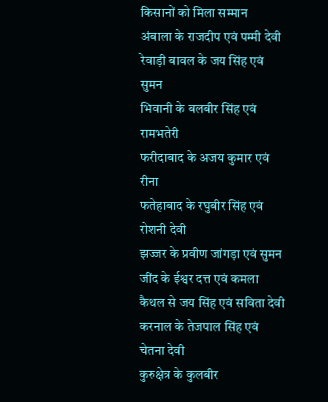किसानों को मिला सम्मान
अंबाला के राजदीप एवं पम्मी देवी
रेवाड़ी बावल के जय सिंह एवं सुमन
भिवानी के बलबीर सिंह एवं रामभतेरी
फरीदाबाद के अजय कुमार एवं रीना
फतेहाबाद के रघुबीर सिंह एवं रोशनी देवी
झज्जर के प्रवीण जांगड़ा एवं सुमन
जींद के ईश्वर दत्त एवं कमला
कैथल से जय सिंह एवं सविता देवी
करनाल के तेजपाल सिंह एवं चेतना देवी
कुरुक्षेत्र के कुलबीर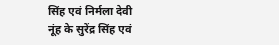सिंह एवं निर्मला देवी
नूंह के सुरेंद्र सिंह एवं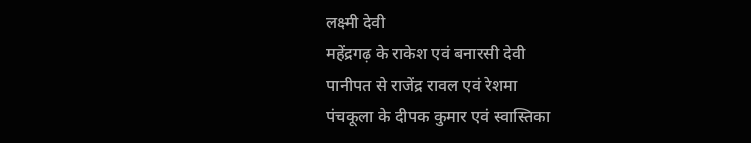लक्ष्मी देवी
महेंद्रगढ़ के राकेश एवं बनारसी देवी
पानीपत से राजेंद्र रावल एवं रेशमा
पंचकूला के दीपक कुमार एवं स्वास्तिका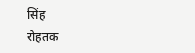सिंह
रोहतक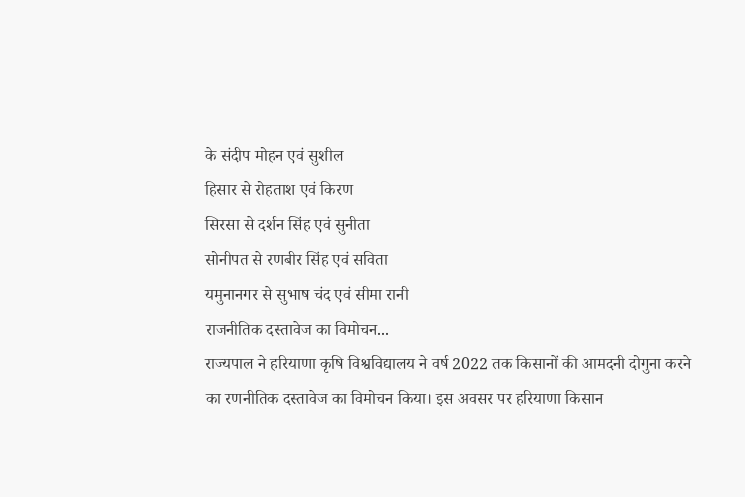के संदीप मोहन एवं सुशील
हिसार से रोहताश एवं किरण
सिरसा से दर्शन सिंह एवं सुनीता
सोनीपत से रणबीर सिंह एवं सविता
यमुनानगर से सुभाष चंद एवं सीमा रानी
राजनीतिक दस्तावेज का विमोचन...
राज्यपाल ने हरियाणा कृषि विश्वविद्यालय ने वर्ष 2022 तक किसानों की आमदनी दोगुना करने का रणनीतिक दस्तावेज का विमोचन किया। इस अवसर पर हरियाणा किसान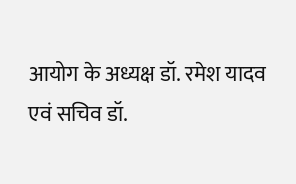आयोग के अध्यक्ष डॉ. रमेश यादव एवं सचिव डॉ.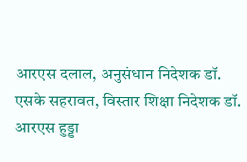आरएस दलाल, अनुसंधान निदेशक डॉ. एसके सहरावत, विस्तार शिक्षा निदेशक डॉ. आरएस हुड्डा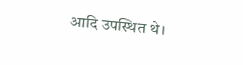आदि उपस्थित थे।